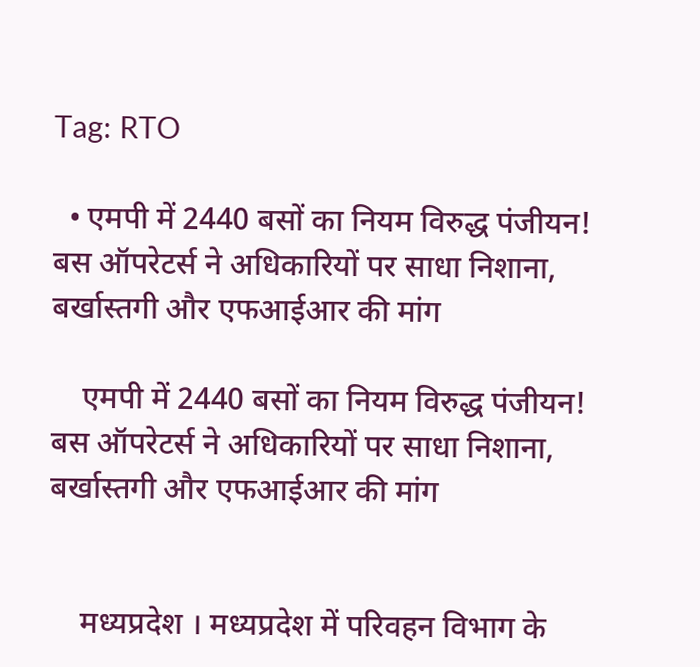Tag: RTO

  • एमपी में 2440 बसों का नियम विरुद्ध पंजीयन! बस ऑपरेटर्स ने अधिकारियों पर साधा निशाना, बर्खास्तगी और एफआईआर की मांग

    एमपी में 2440 बसों का नियम विरुद्ध पंजीयन! बस ऑपरेटर्स ने अधिकारियों पर साधा निशाना, बर्खास्तगी और एफआईआर की मांग


    मध्यप्रदेश । मध्यप्रदेश में परिवहन विभाग के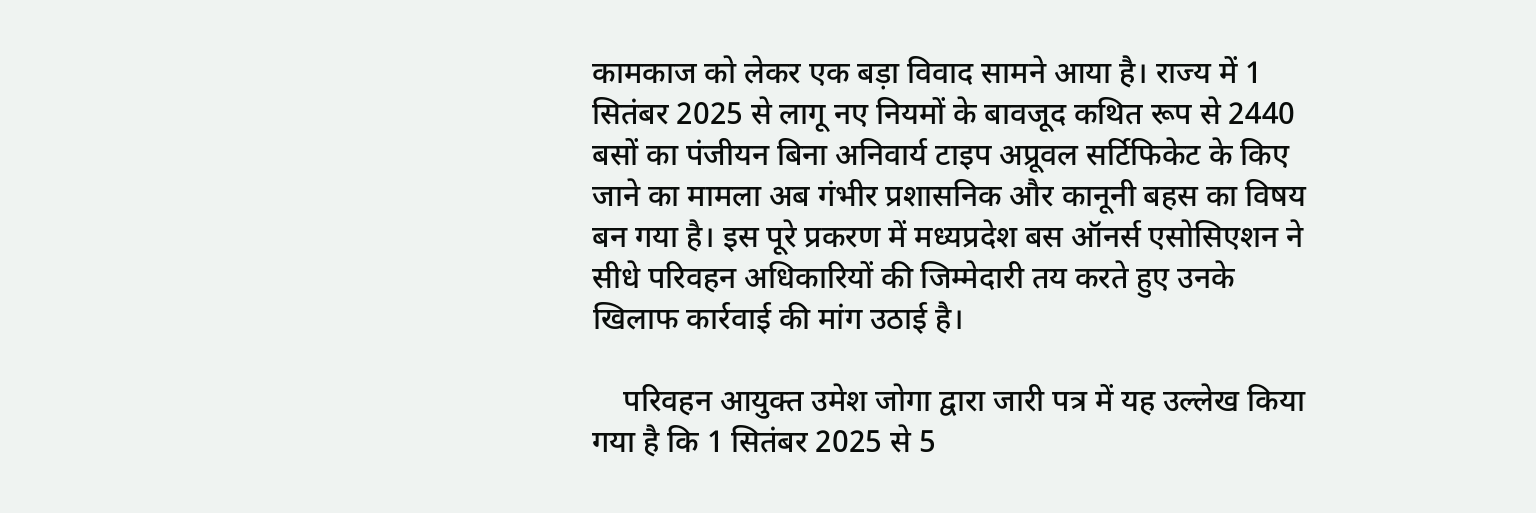कामकाज को लेकर एक बड़ा विवाद सामने आया है। राज्य में 1 सितंबर 2025 से लागू नए नियमों के बावजूद कथित रूप से 2440 बसों का पंजीयन बिना अनिवार्य टाइप अप्रूवल सर्टिफिकेट के किए जाने का मामला अब गंभीर प्रशासनिक और कानूनी बहस का विषय बन गया है। इस पूरे प्रकरण में मध्यप्रदेश बस ऑनर्स एसोसिएशन ने सीधे परिवहन अधिकारियों की जिम्मेदारी तय करते हुए उनके खिलाफ कार्रवाई की मांग उठाई है।

    परिवहन आयुक्त उमेश जोगा द्वारा जारी पत्र में यह उल्लेख किया गया है कि 1 सितंबर 2025 से 5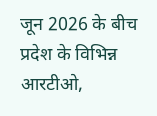जून 2026 के बीच प्रदेश के विभिन्न आरटीओ,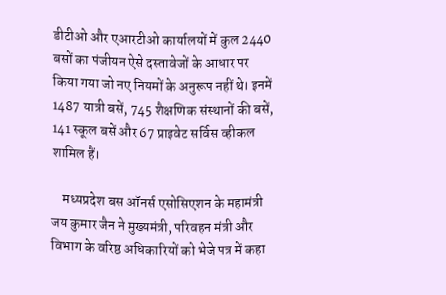डीटीओ और एआरटीओ कार्यालयों में कुल 2440 बसों का पंजीयन ऐसे दस्तावेजों के आधार पर किया गया जो नए नियमों के अनुरूप नहीं थे। इनमें 1487 यात्री बसें, 745 शैक्षणिक संस्थानों की बसें, 141 स्कूल बसें और 67 प्राइवेट सर्विस व्हीकल शामिल हैं।

    मध्यप्रदेश बस ऑनर्स एसोसिएशन के महामंत्री जय कुमार जैन ने मुख्यमंत्री, परिवहन मंत्री और विभाग के वरिष्ठ अधिकारियों को भेजे पत्र में कहा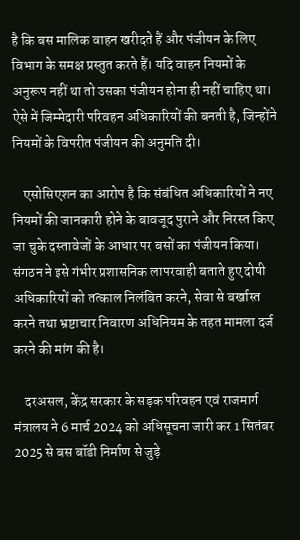है कि बस मालिक वाहन खरीदते हैं और पंजीयन के लिए विभाग के समक्ष प्रस्तुत करते हैं। यदि वाहन नियमों के अनुरूप नहीं था तो उसका पंजीयन होना ही नहीं चाहिए था। ऐसे में जिम्मेदारी परिवहन अधिकारियों की बनती है, जिन्होंने नियमों के विपरीत पंजीयन की अनुमति दी।

    एसोसिएशन का आरोप है कि संबंधित अधिकारियों ने नए नियमों की जानकारी होने के बावजूद पुराने और निरस्त किए जा चुके दस्तावेजों के आधार पर बसों का पंजीयन किया। संगठन ने इसे गंभीर प्रशासनिक लापरवाही बताते हुए दोषी अधिकारियों को तत्काल निलंबित करने, सेवा से बर्खास्त करने तथा भ्रष्टाचार निवारण अधिनियम के तहत मामला दर्ज करने की मांग की है।

    दरअसल, केंद्र सरकार के सड़क परिवहन एवं राजमार्ग मंत्रालय ने 6 मार्च 2024 को अधिसूचना जारी कर 1 सितंबर 2025 से बस बॉडी निर्माण से जुड़े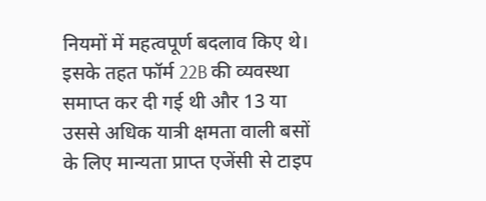नियमों में महत्वपूर्ण बदलाव किए थे। इसके तहत फॉर्म 22B की व्यवस्था समाप्त कर दी गई थी और 13 या उससे अधिक यात्री क्षमता वाली बसों के लिए मान्यता प्राप्त एजेंसी से टाइप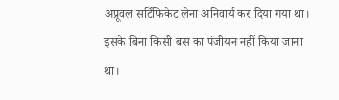अप्रूवल सर्टिफिकेट लेना अनिवार्य कर दिया गया था। इसके बिना किसी बस का पंजीयन नहीं किया जाना था।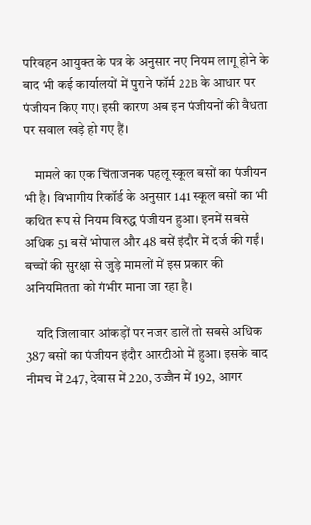परिवहन आयुक्त के पत्र के अनुसार नए नियम लागू होने के बाद भी कई कार्यालयों में पुराने फॉर्म 22B के आधार पर पंजीयन किए गए। इसी कारण अब इन पंजीयनों की वैधता पर सवाल खड़े हो गए हैं।

    मामले का एक चिंताजनक पहलू स्कूल बसों का पंजीयन भी है। विभागीय रिकॉर्ड के अनुसार 141 स्कूल बसों का भी कथित रूप से नियम विरुद्ध पंजीयन हुआ। इनमें सबसे अधिक 51 बसें भोपाल और 48 बसें इंदौर में दर्ज की गईं। बच्चों की सुरक्षा से जुड़े मामलों में इस प्रकार की अनियमितता को गंभीर माना जा रहा है।

    यदि जिलावार आंकड़ों पर नजर डालें तो सबसे अधिक 387 बसों का पंजीयन इंदौर आरटीओ में हुआ। इसके बाद नीमच में 247, देवास में 220, उज्जैन में 192, आगर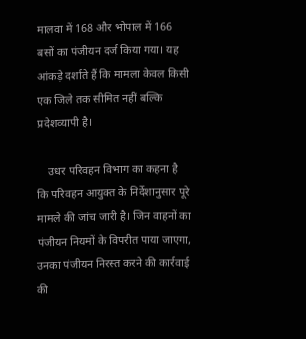मालवा में 168 और भोपाल में 166 बसों का पंजीयन दर्ज किया गया। यह आंकड़े दर्शाते हैं कि मामला केवल किसी एक जिले तक सीमित नहीं बल्कि प्रदेशव्यापी है।

    उधर परिवहन विभाग का कहना है कि परिवहन आयुक्त के निर्देशानुसार पूरे मामले की जांच जारी है। जिन वाहनों का पंजीयन नियमों के विपरीत पाया जाएगा, उनका पंजीयन निरस्त करने की कार्रवाई की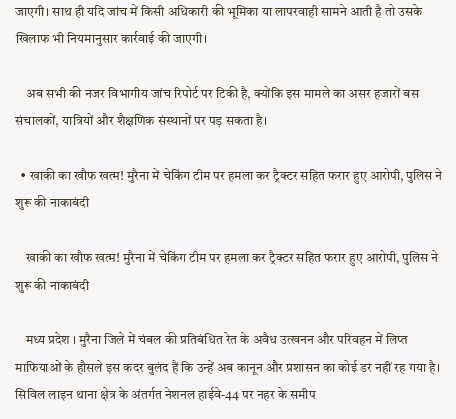जाएगी। साथ ही यदि जांच में किसी अधिकारी की भूमिका या लापरवाही सामने आती है तो उसके खिलाफ भी नियमानुसार कार्रवाई की जाएगी।

    अब सभी की नजर विभागीय जांच रिपोर्ट पर टिकी है, क्योंकि इस मामले का असर हजारों बस संचालकों, यात्रियों और शैक्षणिक संस्थानों पर पड़ सकता है।

  • खाकी का खौफ खत्म! मुरैना में चेकिंग टीम पर हमला कर ट्रैक्टर सहित फरार हुए आरोपी, पुलिस ने शुरू की नाकाबंदी

    खाकी का खौफ खत्म! मुरैना में चेकिंग टीम पर हमला कर ट्रैक्टर सहित फरार हुए आरोपी, पुलिस ने शुरू की नाकाबंदी

    मध्य प्रदेश । मुरैना जिले में चंबल की प्रतिबंधित रेत के अवैध उत्खनन और परिवहन में लिप्त माफियाओं के हौसले इस कदर बुलंद हैं कि उन्हें अब कानून और प्रशासन का कोई डर नहीं रह गया है। सिविल लाइन थाना क्षेत्र के अंतर्गत नेशनल हाईवे-44 पर नहर के समीप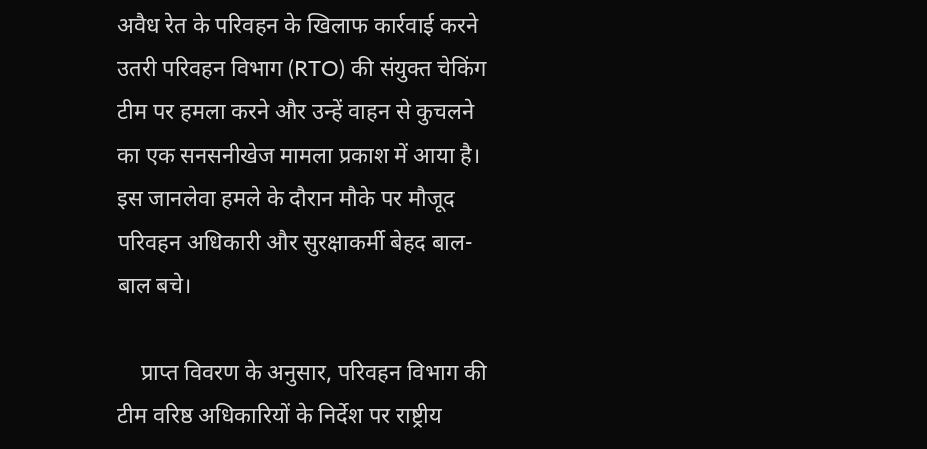अवैध रेत के परिवहन के खिलाफ कार्रवाई करने उतरी परिवहन विभाग (RTO) की संयुक्त चेकिंग टीम पर हमला करने और उन्हें वाहन से कुचलने का एक सनसनीखेज मामला प्रकाश में आया है। इस जानलेवा हमले के दौरान मौके पर मौजूद परिवहन अधिकारी और सुरक्षाकर्मी बेहद बाल-बाल बचे।

    प्राप्त विवरण के अनुसार, परिवहन विभाग की टीम वरिष्ठ अधिकारियों के निर्देश पर राष्ट्रीय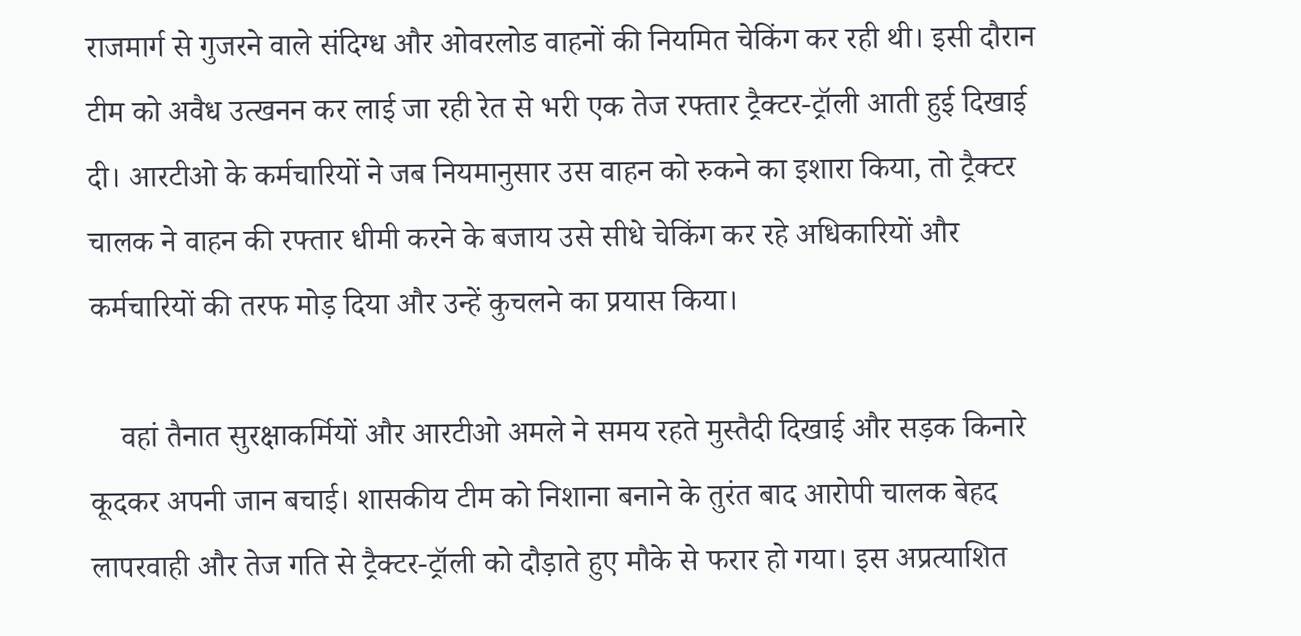राजमार्ग से गुजरने वाले संदिग्ध और ओवरलोड वाहनों की नियमित चेकिंग कर रही थी। इसी दौरान टीम को अवैध उत्खनन कर लाई जा रही रेत से भरी एक तेज रफ्तार ट्रैक्टर-ट्रॉली आती हुई दिखाई दी। आरटीओ के कर्मचारियों ने जब नियमानुसार उस वाहन को रुकने का इशारा किया, तो ट्रैक्टर चालक ने वाहन की रफ्तार धीमी करने के बजाय उसे सीधे चेकिंग कर रहे अधिकारियों और कर्मचारियों की तरफ मोड़ दिया और उन्हें कुचलने का प्रयास किया।

    वहां तैनात सुरक्षाकर्मियों और आरटीओ अमले ने समय रहते मुस्तैदी दिखाई और सड़क किनारे कूदकर अपनी जान बचाई। शासकीय टीम को निशाना बनाने के तुरंत बाद आरोपी चालक बेहद लापरवाही और तेज गति से ट्रैक्टर-ट्रॉली को दौड़ाते हुए मौके से फरार हो गया। इस अप्रत्याशित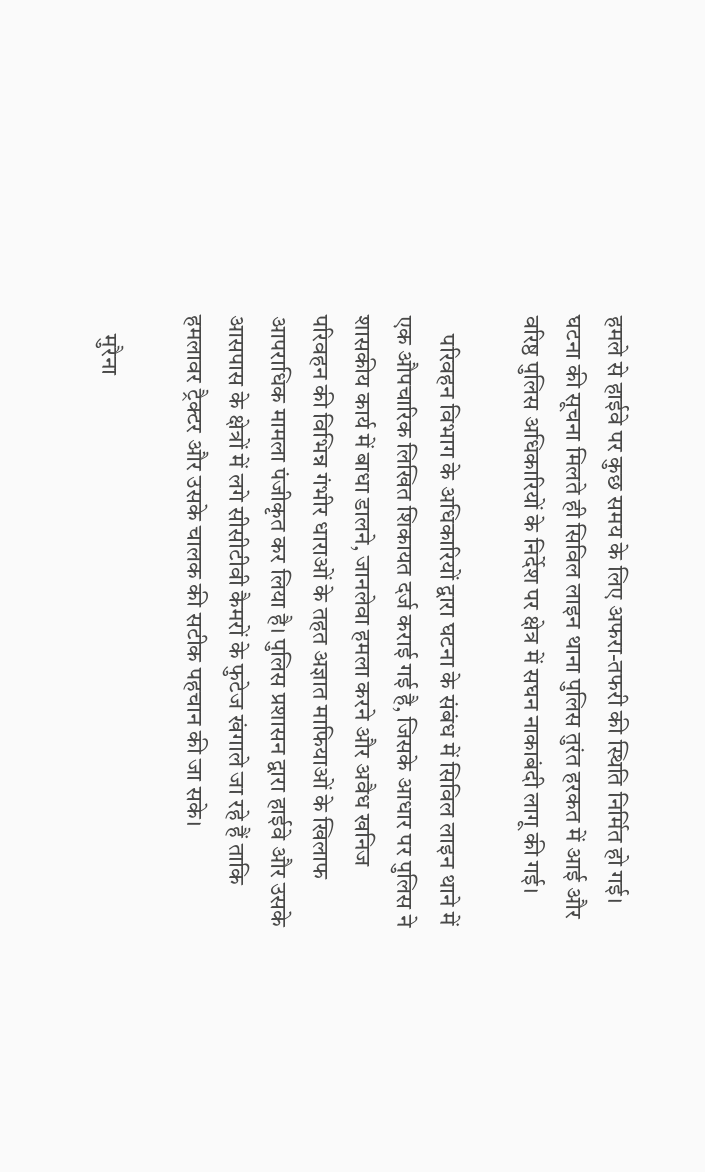हमले से हाईवे पर कुछ समय के लिए अफरा-तफरी की स्थिति निर्मित हो गई। घटना की सूचना मिलते ही सिविल लाइन थाना पुलिस तुरंत हरकत में आई और वरिष्ठ पुलिस अधिकारियों के निर्देश पर क्षेत्र में सघन नाकाबंदी लागू की गई।

    परिवहन विभाग के अधिकारियों द्वारा घटना के संबंध में सिविल लाइन थाने में एक औपचारिक लिखित शिकायत दर्ज कराई गई है, जिसके आधार पर पुलिस ने शासकीय कार्य में बाधा डालने, जानलेवा हमला करने और अवैध खनिज परिवहन की विभिन्न गंभीर धाराओं के तहत अज्ञात माफियाओं के खिलाफ आपराधिक मामला पंजीकृत कर लिया है। पुलिस प्रशासन द्वारा हाईवे और उसके आसपास के क्षेत्रों में लगे सीसीटीवी कैमरों के फुटेज खंगाले जा रहे हैं ताकि हमलावर ट्रैक्टर और उसके चालक की सटीक पहचान की जा सके।

    मुरैना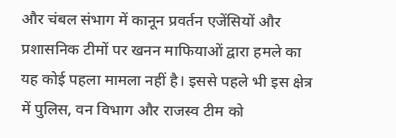और चंबल संभाग में कानून प्रवर्तन एजेंसियों और प्रशासनिक टीमों पर खनन माफियाओं द्वारा हमले का यह कोई पहला मामला नहीं है। इससे पहले भी इस क्षेत्र में पुलिस, वन विभाग और राजस्व टीम को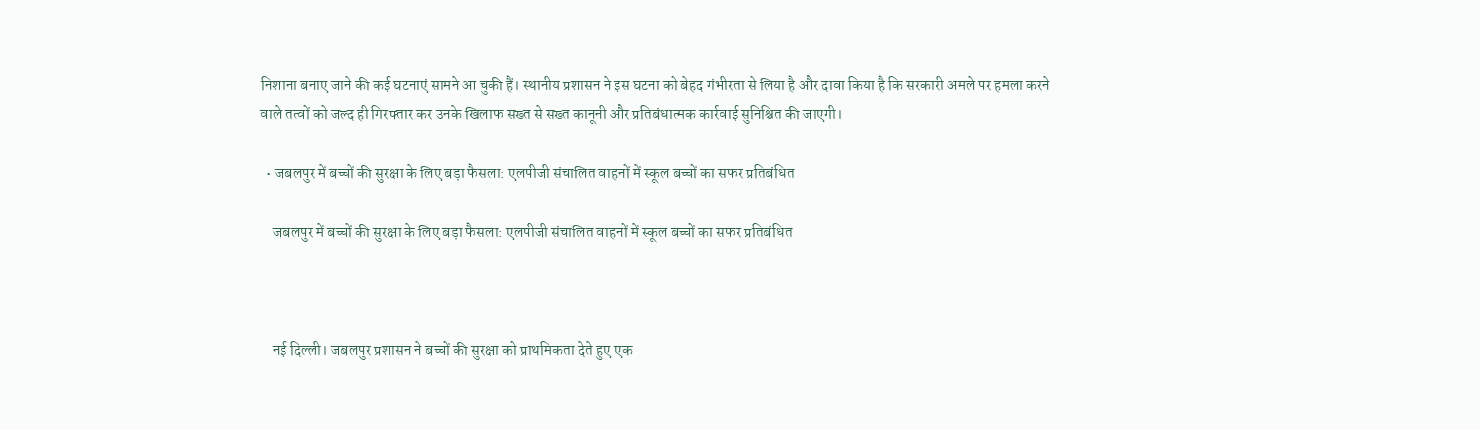निशाना बनाए जाने की कई घटनाएं सामने आ चुकी हैं। स्थानीय प्रशासन ने इस घटना को बेहद गंभीरता से लिया है और दावा किया है कि सरकारी अमले पर हमला करने वाले तत्वों को जल्द ही गिरफ्तार कर उनके खिलाफ सख्त से सख्त कानूनी और प्रतिबंधात्मक कार्रवाई सुनिश्चित की जाएगी।

  • जबलपुर में बच्चों की सुरक्षा के लिए बड़ा फैसला: एलपीजी संचालित वाहनों में स्कूल बच्चों का सफर प्रतिबंधित

    जबलपुर में बच्चों की सुरक्षा के लिए बड़ा फैसला: एलपीजी संचालित वाहनों में स्कूल बच्चों का सफर प्रतिबंधित



    नई दिल्ली। जबलपुर प्रशासन ने बच्चों की सुरक्षा को प्राथमिकता देते हुए एक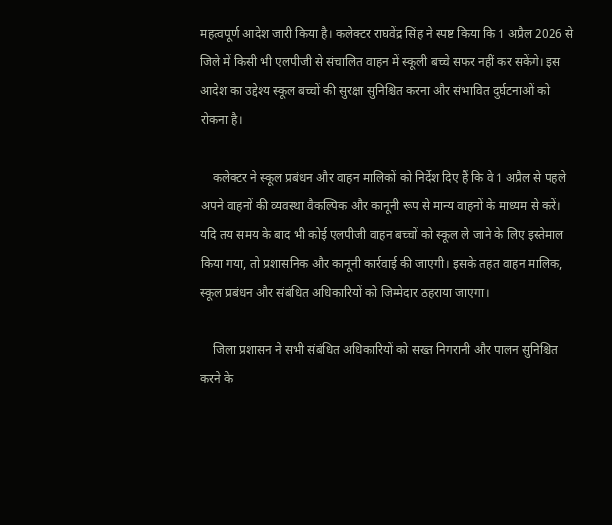महत्वपूर्ण आदेश जारी किया है। कलेक्टर राघवेंद्र सिंह ने स्पष्ट किया कि 1 अप्रैल 2026 से जिले में किसी भी एलपीजी से संचालित वाहन में स्कूली बच्चे सफर नहीं कर सकेंगे। इस आदेश का उद्देश्य स्कूल बच्चों की सुरक्षा सुनिश्चित करना और संभावित दुर्घटनाओं को रोकना है।

    कलेक्टर ने स्कूल प्रबंधन और वाहन मालिकों को निर्देश दिए हैं कि वे 1 अप्रैल से पहले अपने वाहनों की व्यवस्था वैकल्पिक और कानूनी रूप से मान्य वाहनों के माध्यम से करें। यदि तय समय के बाद भी कोई एलपीजी वाहन बच्चों को स्कूल ले जाने के लिए इस्तेमाल किया गया, तो प्रशासनिक और कानूनी कार्रवाई की जाएगी। इसके तहत वाहन मालिक, स्कूल प्रबंधन और संबंधित अधिकारियों को जिम्मेदार ठहराया जाएगा।

    जिला प्रशासन ने सभी संबंधित अधिकारियों को सख्त निगरानी और पालन सुनिश्चित करने के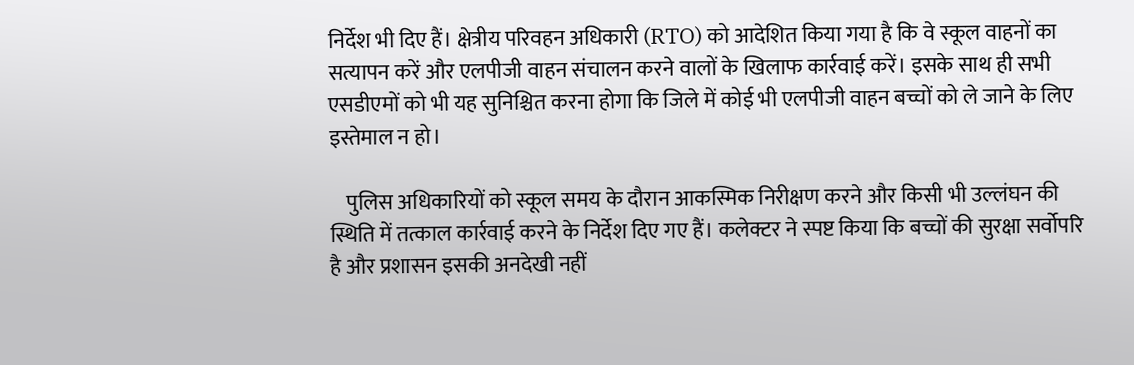निर्देश भी दिए हैं। क्षेत्रीय परिवहन अधिकारी (RTO) को आदेशित किया गया है कि वे स्कूल वाहनों का सत्यापन करें और एलपीजी वाहन संचालन करने वालों के खिलाफ कार्रवाई करें। इसके साथ ही सभी एसडीएमों को भी यह सुनिश्चित करना होगा कि जिले में कोई भी एलपीजी वाहन बच्चों को ले जाने के लिए इस्तेमाल न हो।

    पुलिस अधिकारियों को स्कूल समय के दौरान आकस्मिक निरीक्षण करने और किसी भी उल्लंघन की स्थिति में तत्काल कार्रवाई करने के निर्देश दिए गए हैं। कलेक्टर ने स्पष्ट किया कि बच्चों की सुरक्षा सर्वोपरि है और प्रशासन इसकी अनदेखी नहीं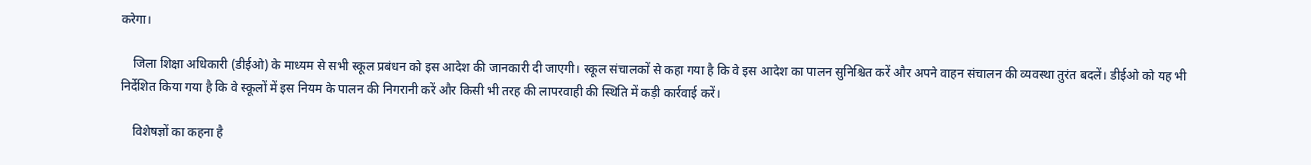करेगा।

    जिला शिक्षा अधिकारी (डीईओ) के माध्यम से सभी स्कूल प्रबंधन को इस आदेश की जानकारी दी जाएगी। स्कूल संचालकों से कहा गया है कि वे इस आदेश का पालन सुनिश्चित करें और अपने वाहन संचालन की व्यवस्था तुरंत बदलें। डीईओ को यह भी निर्देशित किया गया है कि वे स्कूलों में इस नियम के पालन की निगरानी करें और किसी भी तरह की लापरवाही की स्थिति में कड़ी कार्रवाई करें।

    विशेषज्ञों का कहना है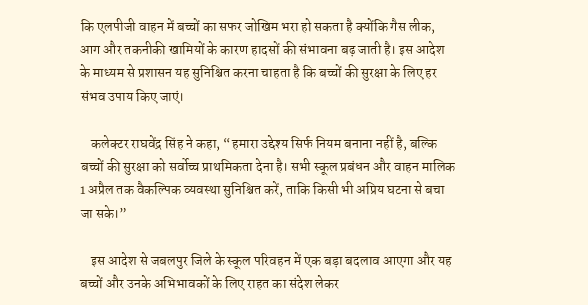कि एलपीजी वाहन में बच्चों का सफर जोखिम भरा हो सकता है क्योंकि गैस लीक, आग और तकनीकी खामियों के कारण हादसों की संभावना बढ़ जाती है। इस आदेश के माध्यम से प्रशासन यह सुनिश्चित करना चाहता है कि बच्चों की सुरक्षा के लिए हर संभव उपाय किए जाएं।

    कलेक्टर राघवेंद्र सिंह ने कहा, “हमारा उद्देश्य सिर्फ नियम बनाना नहीं है, बल्कि बच्चों की सुरक्षा को सर्वोच्च प्राथमिकता देना है। सभी स्कूल प्रबंधन और वाहन मालिक 1 अप्रैल तक वैकल्पिक व्यवस्था सुनिश्चित करें, ताकि किसी भी अप्रिय घटना से बचा जा सके।”

    इस आदेश से जबलपुर जिले के स्कूल परिवहन में एक बड़ा बदलाव आएगा और यह बच्चों और उनके अभिभावकों के लिए राहत का संदेश लेकर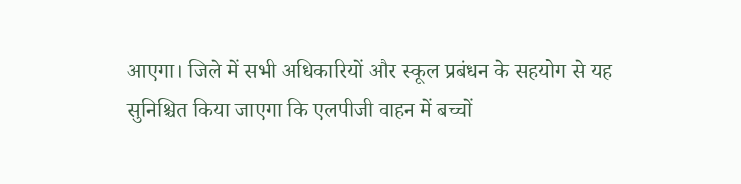आएगा। जिले में सभी अधिकारियों और स्कूल प्रबंधन के सहयोग से यह सुनिश्चित किया जाएगा कि एलपीजी वाहन में बच्चों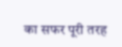का सफर पूरी तरह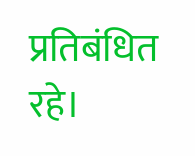प्रतिबंधित रहे।